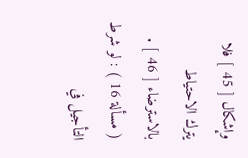وإشكال [ 45 ] فلا يترك الاحتياط بالاسترضاء [ 46 ] .
( مسألة 16 ) : لو شرط التأجيل في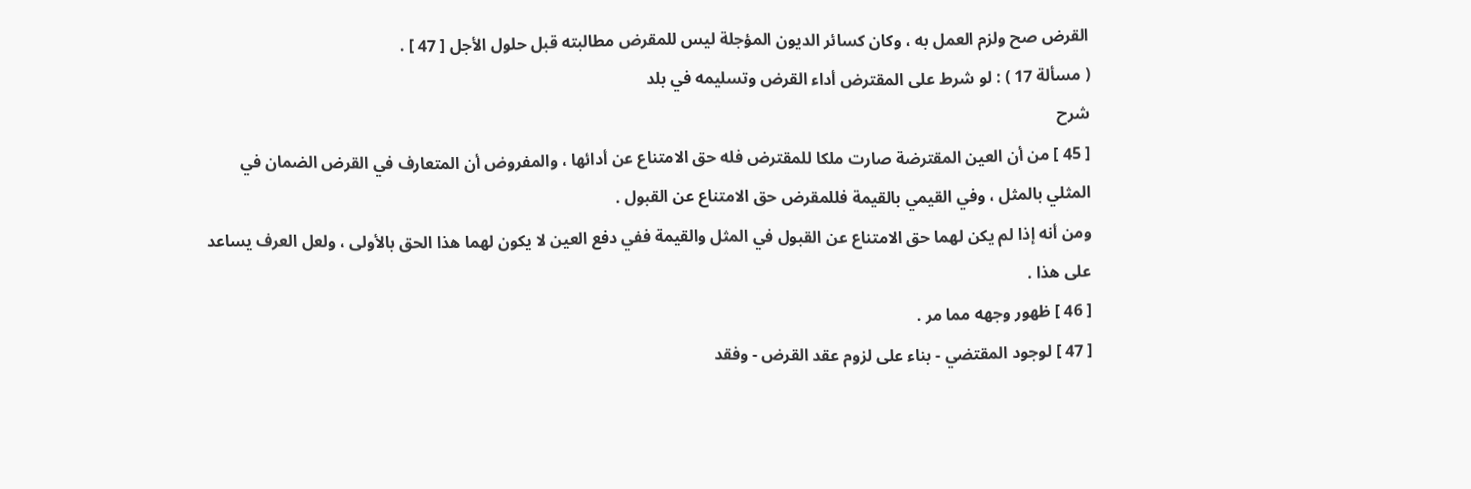القرض صح ولزم العمل به ، وكان كسائر الديون المؤجلة ليس للمقرض مطالبته قبل حلول الأجل [ 47 ] .
( مسألة 17 ) : لو شرط على المقترض أداء القرض وتسليمه في بلد
شرح
[ 45 ] من أن العين المقترضة صارت ملكا للمقترض فله حق الامتناع عن أدائها ، والمفروض أن المتعارف في القرض الضمان في المثلي بالمثل ، وفي القيمي بالقيمة فللمقرض حق الامتناع عن القبول .
ومن أنه إذا لم يكن لهما حق الامتناع عن القبول في المثل والقيمة ففي دفع العين لا يكون لهما هذا الحق بالأولى ، ولعل العرف يساعد على هذا .
[ 46 ] ظهور وجهه مما مر .
[ 47 ] لوجود المقتضي - بناء على لزوم عقد القرض - وفقد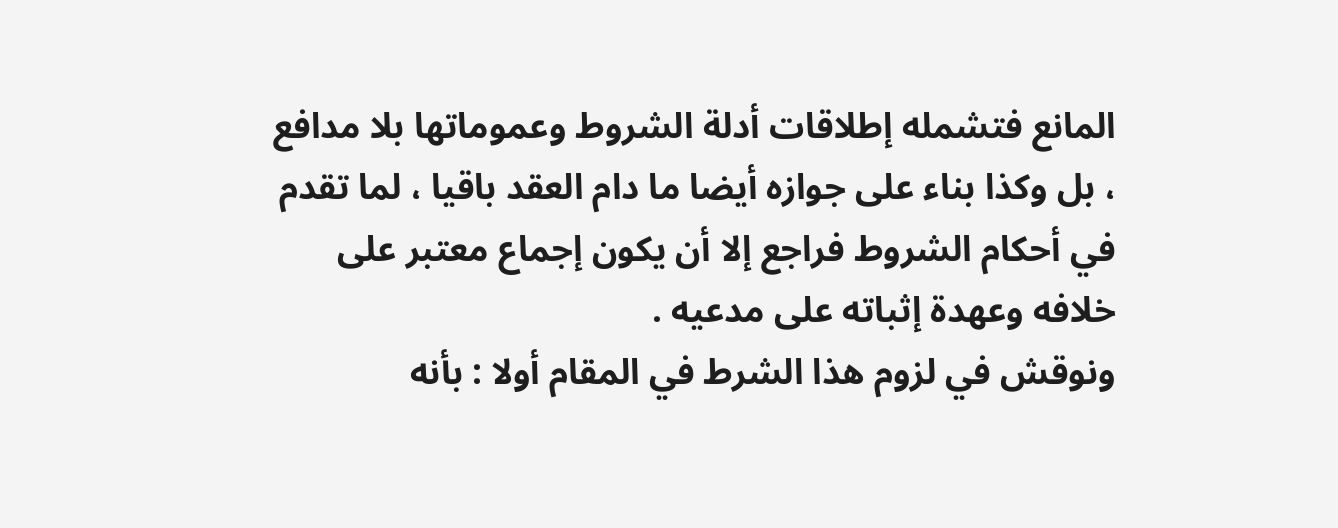المانع فتشمله إطلاقات أدلة الشروط وعموماتها بلا مدافع ، بل وكذا بناء على جوازه أيضا ما دام العقد باقيا ، لما تقدم في أحكام الشروط فراجع إلا أن يكون إجماع معتبر على خلافه وعهدة إثباته على مدعيه .
ونوقش في لزوم هذا الشرط في المقام أولا : بأنه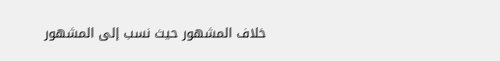خلاف المشهور حيث نسب إلى المشهور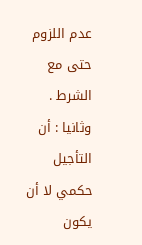عدم اللزوم حتى مع الشرط .
وثانيا : أن التأجيل حكمي لا أن يكون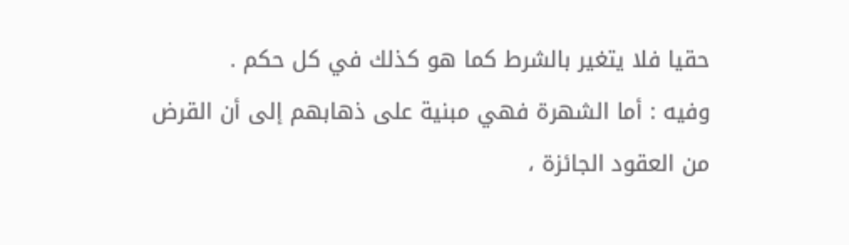حقيا فلا يتغير بالشرط كما هو كذلك في كل حكم .
وفيه : أما الشهرة فهي مبنية على ذهابهم إلى أن القرض من العقود الجائزة ،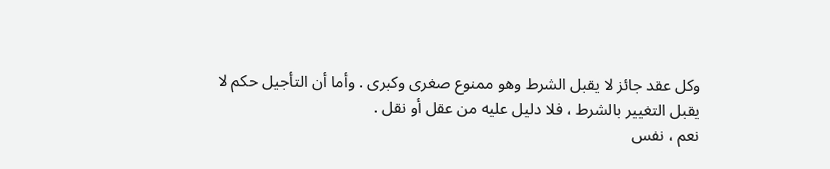وكل عقد جائز لا يقبل الشرط وهو ممنوع صغرى وكبرى . وأما أن التأجيل حكم لا يقبل التغيير بالشرط ، فلا دليل عليه من عقل أو نقل .
نعم ، نفس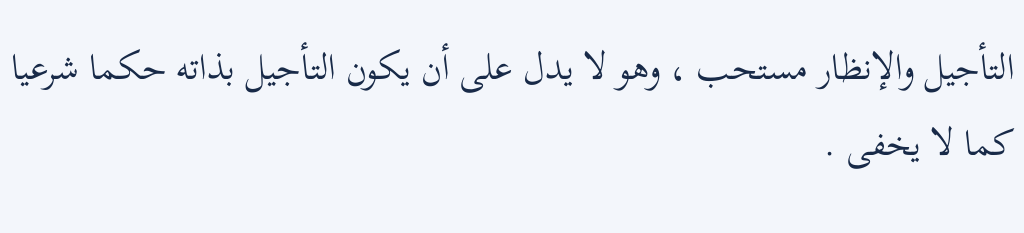التأجيل والإنظار مستحب ، وهو لا يدل على أن يكون التأجيل بذاته حكما شرعيا كما لا يخفى .